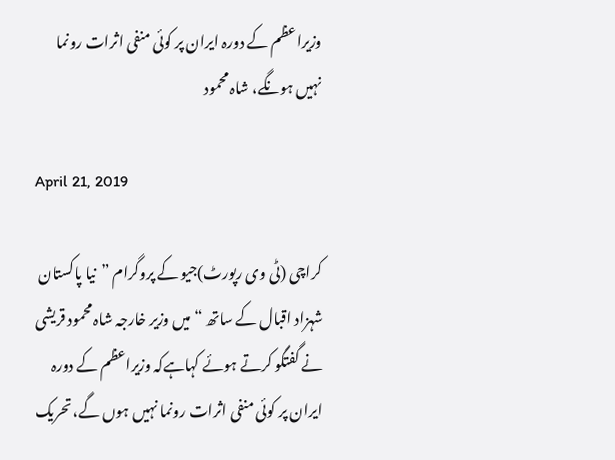وزیراعظم کے دورہ ایران پر کوئی منفی اثرات رونما نہیں ہونگے، شاہ محمود

April 21, 2019

کراچی (ٹی وی رپورٹ)جیو کے پروگرام ”نیا پاکستان شہزاد اقبال کے ساتھ “ میں وزیر خارجہ شاہ محمود قریشی نے گفتگو کرتے ہوئے کہاہےکہ وزیراعظم کے دورہ ایران پر کوئی منفی اثرات رونما نہیں ہوں گے، تحریک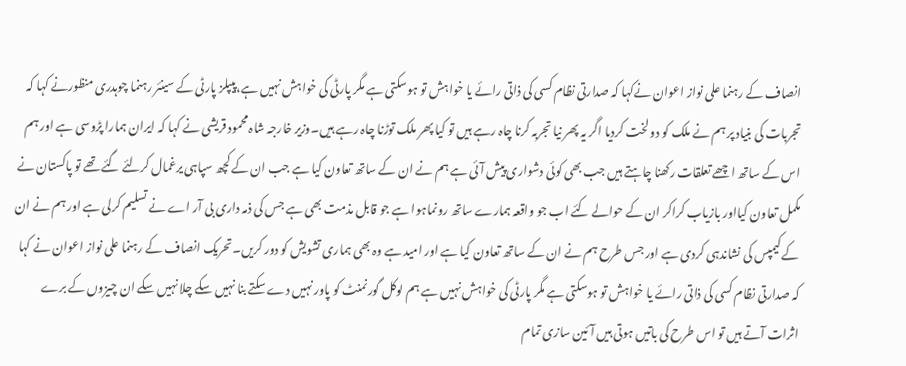انصاف کے رہنما علی نواز اعوان نےکہا کہ صدارتی نظام کسی کی ذاتی رائے یا خواہش تو ہوسکتی ہے مگر پارٹی کی خواہش نہیں ہے،پیپلز پارٹی کے سینئر رہنما چوہدری منظورنے کہا کہ تجربات کی بنیاد پر ہم نے ملک کو دو لخت کردیا اگر یہ پھر نیا تجربہ کرنا چاہ رہے ہیں تو کیا پھر ملک توڑنا چاہ رہے ہیں۔وزیر خارجہ شاہ محمود قریشی نے کہا کہ ایران ہمارا پڑوسی ہے اور ہم اس کے ساتھ اچھے تعلقات رکھنا چاہتے ہیں جب بھی کوئی دشواری پیش آئی ہے ہم نے ان کے ساتھ تعاون کیا ہے جب ان کے کچھ سپاہی یرغمال کرلئے گئے تھے تو پاکستان نے مکمل تعاون کیااور بازیاب کراکر ان کے حوالے کئے اب جو واقعہ ہمارے ساتھ رونماہوا ہے جو قابل مذمت بھی ہے جس کی ذمہ داری بی آر اے نے تسلیم کرلی ہے اور ہم نے ان کے کیمپس کی نشاندہی کردی ہے اور جس طرح ہم نے ان کے ساتھ تعاون کیا ہے اور امید ہے وہ بھی ہماری تشویش کو دور کریں۔تحریک انصاف کے رہنما علی نواز اعوان نے کہا کہ صدارتی نظام کسی کی ذاتی رائے یا خواہش تو ہوسکتی ہے مگر پارٹی کی خواہش نہیں ہے ہم لوکل گورنمنٹ کو پاور نہیں دے سکتے بنا نہیں سکے چلا نہیں سکے ان چیزوں کے برے اثرات آتے ہیں تو اس طرح کی باتیں ہوتی ہیں آ ئین سازی تمام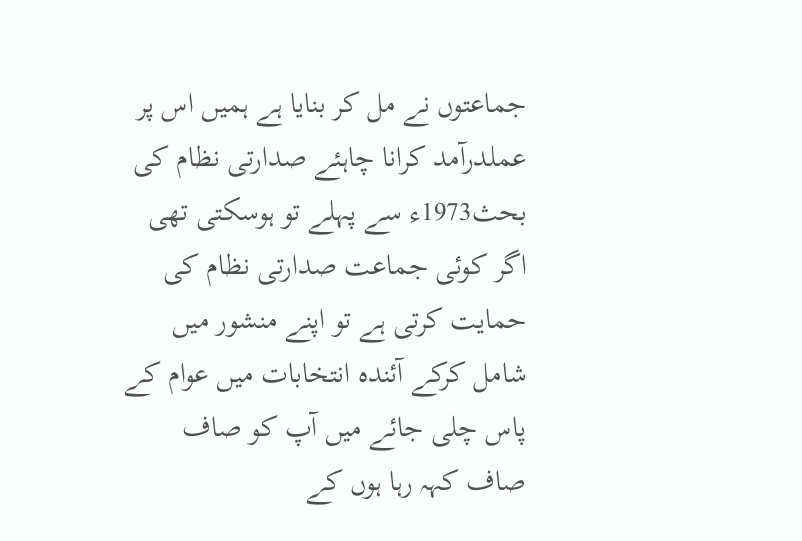جماعتوں نے مل کر بنایا ہے ہمیں اس پر عملدرآمد کرانا چاہئے صدارتی نظام کی بحث1973ء سے پہلے تو ہوسکتی تھی اگر کوئی جماعت صدارتی نظام کی حمایت کرتی ہے تو اپنے منشور میں شامل کرکے آئندہ انتخابات میں عوام کے پاس چلی جائے میں آپ کو صاف صاف کہہ رہا ہوں کے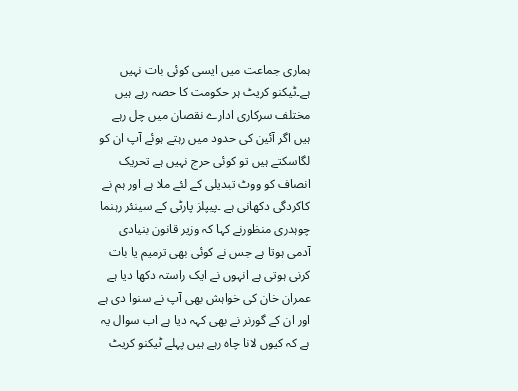ہماری جماعت میں ایسی کوئی بات نہیں ہے۔ٹیکنو کریٹ ہر حکومت کا حصہ رہے ہیں مختلف سرکاری ادارے نقصان میں چل رہے ہیں اگر آئین کی حدود میں رہتے ہوئے آپ ان کو لگاسکتے ہیں تو کوئی حرج نہیں ہے تحریک انصاف کو ووٹ تبدیلی کے لئے ملا ہے اور ہم نے کاکردگی دکھانی ہے ۔پیپلز پارٹی کے سینئر رہنما چوہدری منظورنے کہا کہ وزیر قانون بنیادی آدمی ہوتا ہے جس نے کوئی بھی ترمیم یا بات کرنی ہوتی ہے انہوں نے ایک راستہ دکھا دیا ہے عمران خان کی خواہش بھی آپ نے سنوا دی ہے اور ان کے گورنر نے بھی کہہ دیا ہے اب سوال یہ ہے کہ کیوں لانا چاہ رہے ہیں پہلے ٹیکنو کریٹ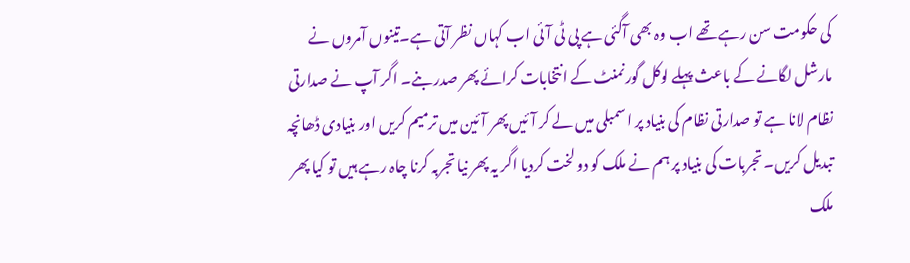کی حکومت سن رہے تھے اب وہ بھی آگئی ہے پی ٹی آئی اب کہاں نظر آتی ہے۔تینوں آمروں نے مارشل لگانے کے باعث پہلے لوکل گورنمنٹ کے انتخابات کرائے پھر صدر بنے۔ اگر آپ نے صدارتی نظام لانا ہے تو صدارتی نظام کی بنیاد پر اسمبلی میں لے کر آئیں پھر آئین میں ترمیم کریں اور بنیادی ڈھانچہ تبدیل کریں۔ تجربات کی بنیاد پر ہم نے ملک کو دو لخت کردیا اگر یہ پھر نیا تجربہ کرنا چاہ رہے ہیں تو کیا پھر ملک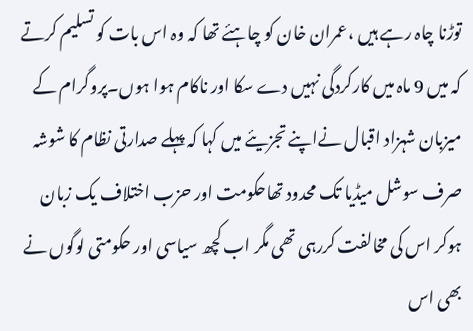توڑنا چاہ رہے ہیں ،عمران خان کو چاہئے تھا کہ وہ اس بات کو تسلیم کرتے کہ میں 9 ماہ میں کارکردگی نہیں دے سکا اور ناکام ہوا ہوں۔پروگرام کے میزبان شہزاد اقبال نےاپنے تجزیئے میں کہا کہ پہلے صدارتی نظام کا شوشہ صرف سوشل میڈیا تک محدود تھاحکومت اور حزب اختلاف یک زبان ہوکر اس کی مخالفت کررہی تھی مگر اب کچھ سیاسی اور حکومتی لوگوں نے بھی اس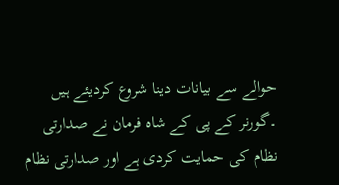حوالے سے بیانات دینا شروع کردیئے ہیں ۔گورنر کے پی کے شاہ فرمان نے صدارتی نظام کی حمایت کردی ہے اور صدارتی نظام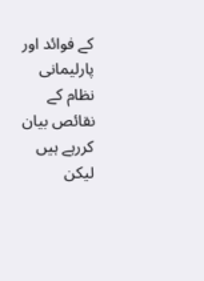کے فوائد اور پارلیمانی نظام کے نقائص بیان کررہے ہیں لیکن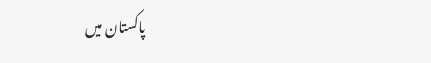پاکستان میں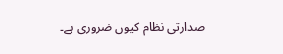صدارتی نظام کیوں ضروری ہے۔